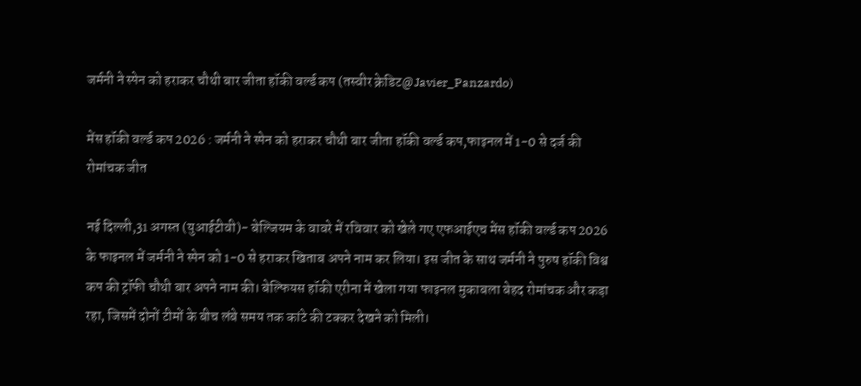जर्मनी ने स्पेन को हराकर चौथी बार जीता हॉकी वर्ल्ड कप (तस्वीर क्रेडिट@Javier_Panzardo)

मेंस हॉकी वर्ल्ड कप 2026 : जर्मनी ने स्पेन को हराकर चौथी बार जीता हॉकी वर्ल्ड कप,फाइनल में 1-0 से दर्ज की रोमांचक जीत

नई दिल्ली,31 अगस्त (युआईटीवी)- बेल्जियम के वावरे में रविवार को खेले गए एफआईएच मेंस हॉकी वर्ल्ड कप 2026 के फाइनल में जर्मनी ने स्पेन को 1-0 से हराकर खिताब अपने नाम कर लिया। इस जीत के साथ जर्मनी ने पुरुष हॉकी विश्व कप की ट्रॉफी चौथी बार अपने नाम की। बेल्फियस हॉकी एरीना में खेला गया फाइनल मुकाबला बेहद रोमांचक और कड़ा रहा, जिसमें दोनों टीमों के बीच लंबे समय तक कांटे की टक्कर देखने को मिली।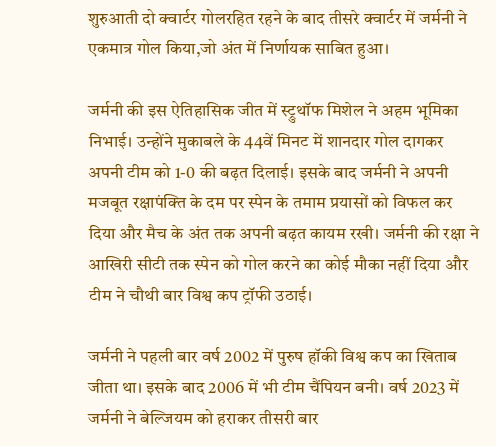शुरुआती दो क्वार्टर गोलरहित रहने के बाद तीसरे क्वार्टर में जर्मनी ने एकमात्र गोल किया,जो अंत में निर्णायक साबित हुआ।

जर्मनी की इस ऐतिहासिक जीत में स्ट्रुथॉफ मिशेल ने अहम भूमिका निभाई। उन्होंने मुकाबले के 44वें मिनट में शानदार गोल दागकर अपनी टीम को 1-0 की बढ़त दिलाई। इसके बाद जर्मनी ने अपनी मजबूत रक्षापंक्ति के दम पर स्पेन के तमाम प्रयासों को विफल कर दिया और मैच के अंत तक अपनी बढ़त कायम रखी। जर्मनी की रक्षा ने आखिरी सीटी तक स्पेन को गोल करने का कोई मौका नहीं दिया और टीम ने चौथी बार विश्व कप ट्रॉफी उठाई।

जर्मनी ने पहली बार वर्ष 2002 में पुरुष हॉकी विश्व कप का खिताब जीता था। इसके बाद 2006 में भी टीम चैंपियन बनी। वर्ष 2023 में जर्मनी ने बेल्जियम को हराकर तीसरी बार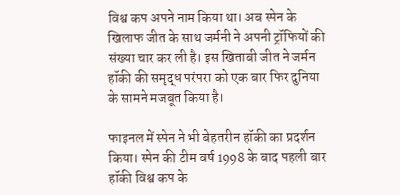विश्व कप अपने नाम किया था। अब स्पेन के खिलाफ जीत के साथ जर्मनी ने अपनी ट्रॉफियों की संख्या चार कर ली है। इस खिताबी जीत ने जर्मन हॉकी की समृद्ध परंपरा को एक बार फिर दुनिया के सामने मजबूत किया है।

फाइनल में स्पेन ने भी बेहतरीन हॉकी का प्रदर्शन किया। स्पेन की टीम वर्ष 1998 के बाद पहली बार हॉकी विश्व कप के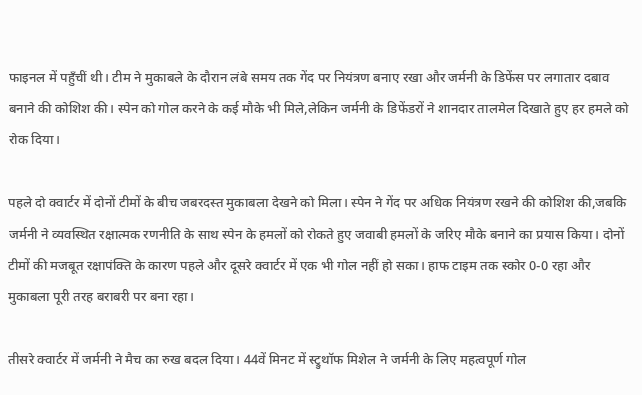फाइनल में पहुँचीं थी। टीम ने मुकाबले के दौरान लंबे समय तक गेंद पर नियंत्रण बनाए रखा और जर्मनी के डिफेंस पर लगातार दबाव बनाने की कोशिश की। स्पेन को गोल करने के कई मौके भी मिले,लेकिन जर्मनी के डिफेंडरों ने शानदार तालमेल दिखाते हुए हर हमले को रोक दिया।

पहले दो क्वार्टर में दोनों टीमों के बीच जबरदस्त मुकाबला देखने को मिला। स्पेन ने गेंद पर अधिक नियंत्रण रखने की कोशिश की,जबकि जर्मनी ने व्यवस्थित रक्षात्मक रणनीति के साथ स्पेन के हमलों को रोकते हुए जवाबी हमलों के जरिए मौके बनाने का प्रयास किया। दोनों टीमों की मजबूत रक्षापंक्ति के कारण पहले और दूसरे क्वार्टर में एक भी गोल नहीं हो सका। हाफ टाइम तक स्कोर 0-0 रहा और मुकाबला पूरी तरह बराबरी पर बना रहा।

तीसरे क्वार्टर में जर्मनी ने मैच का रुख बदल दिया। 44वें मिनट में स्ट्रुथॉफ मिशेल ने जर्मनी के लिए महत्वपूर्ण गोल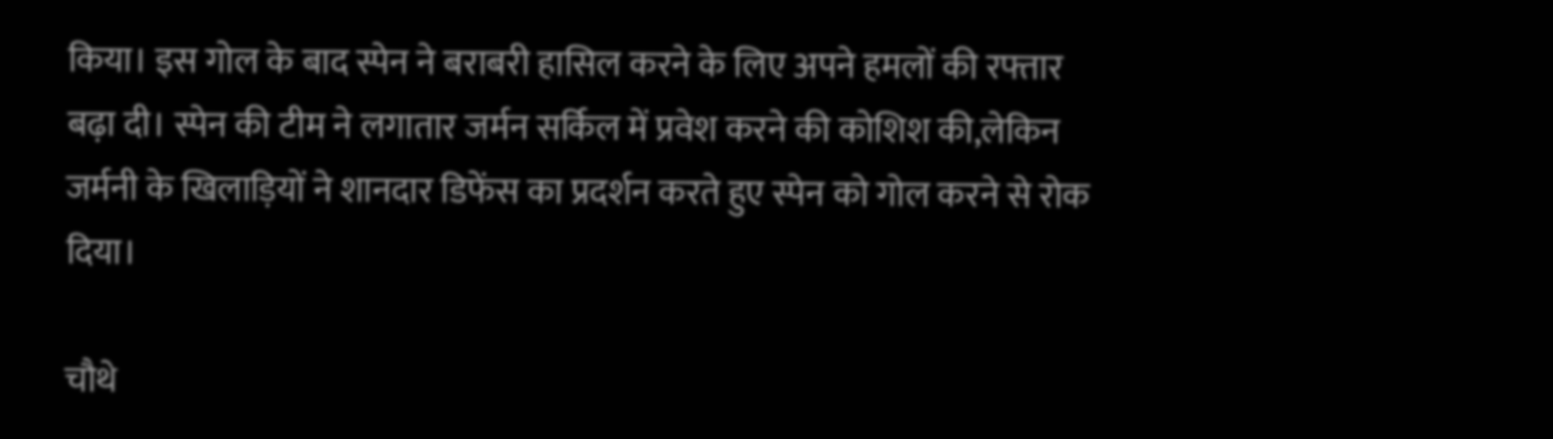किया। इस गोल के बाद स्पेन ने बराबरी हासिल करने के लिए अपने हमलों की रफ्तार बढ़ा दी। स्पेन की टीम ने लगातार जर्मन सर्किल में प्रवेश करने की कोशिश की,लेकिन जर्मनी के खिलाड़ियों ने शानदार डिफेंस का प्रदर्शन करते हुए स्पेन को गोल करने से रोक दिया।

चौथे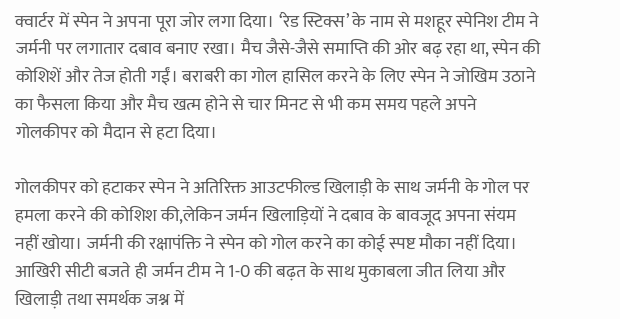क्वार्टर में स्पेन ने अपना पूरा जोर लगा दिया। ‘रेड स्टिक्स’ के नाम से मशहूर स्पेनिश टीम ने जर्मनी पर लगातार दबाव बनाए रखा। मैच जैसे-जैसे समाप्ति की ओर बढ़ रहा था, स्पेन की कोशिशें और तेज होती गईं। बराबरी का गोल हासिल करने के लिए स्पेन ने जोखिम उठाने का फैसला किया और मैच खत्म होने से चार मिनट से भी कम समय पहले अपने गोलकीपर को मैदान से हटा दिया।

गोलकीपर को हटाकर स्पेन ने अतिरिक्त आउटफील्ड खिलाड़ी के साथ जर्मनी के गोल पर हमला करने की कोशिश की,लेकिन जर्मन खिलाड़ियों ने दबाव के बावजूद अपना संयम नहीं खोया। जर्मनी की रक्षापंक्ति ने स्पेन को गोल करने का कोई स्पष्ट मौका नहीं दिया। आखिरी सीटी बजते ही जर्मन टीम ने 1-0 की बढ़त के साथ मुकाबला जीत लिया और खिलाड़ी तथा समर्थक जश्न में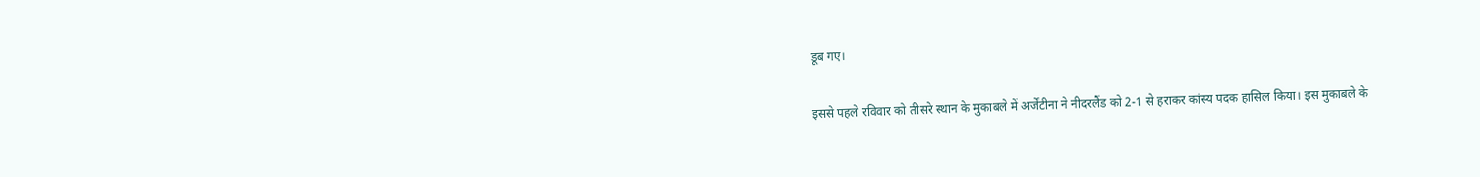डूब गए।

इससे पहले रविवार को तीसरे स्थान के मुकाबले में अर्जेंटीना ने नीदरलैंड को 2-1 से हराकर कांस्य पदक हासिल किया। इस मुकाबले के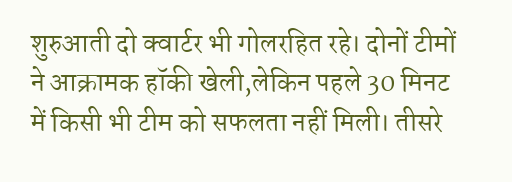शुरुआती दो क्वार्टर भी गोलरहित रहे। दोनों टीमों ने आक्रामक हॉकी खेली,लेकिन पहले 30 मिनट में किसी भी टीम को सफलता नहीं मिली। तीसरे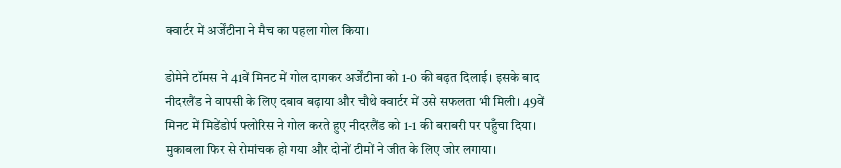क्वार्टर में अर्जेंटीना ने मैच का पहला गोल किया।

डोमेने टॉमस ने 41वें मिनट में गोल दागकर अर्जेंटीना को 1-0 की बढ़त दिलाई। इसके बाद नीदरलैंड ने वापसी के लिए दबाव बढ़ाया और चौथे क्वार्टर में उसे सफलता भी मिली। 49वें मिनट में मिडेंडोर्प फ्लोरिस ने गोल करते हुए नीदरलैंड को 1-1 की बराबरी पर पहुँचा दिया। मुकाबला फिर से रोमांचक हो गया और दोनों टीमों ने जीत के लिए जोर लगाया।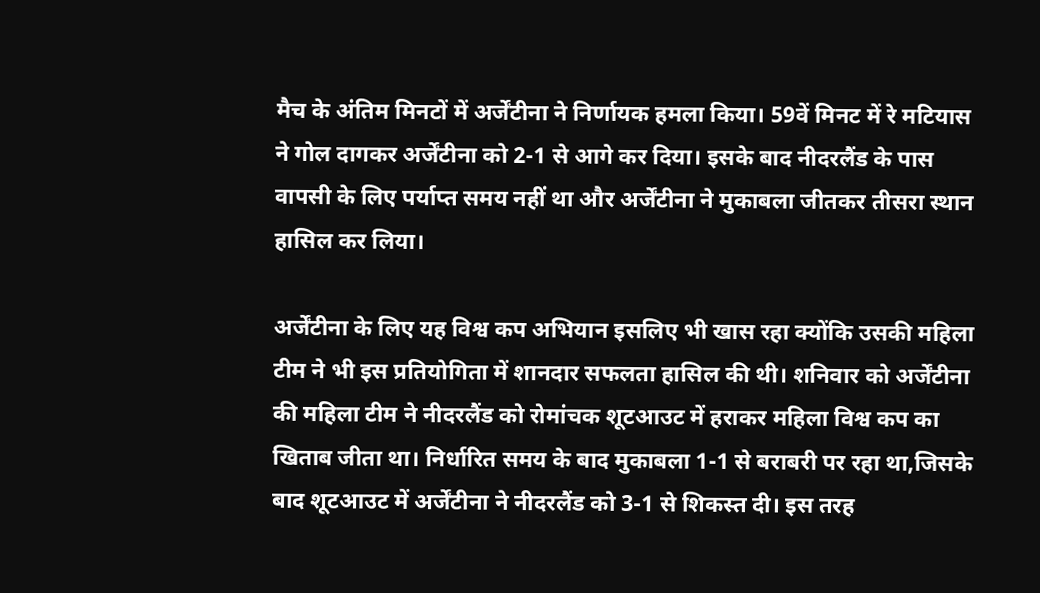मैच के अंतिम मिनटों में अर्जेंटीना ने निर्णायक हमला किया। 59वें मिनट में रे मटियास ने गोल दागकर अर्जेंटीना को 2-1 से आगे कर दिया। इसके बाद नीदरलैंड के पास वापसी के लिए पर्याप्त समय नहीं था और अर्जेंटीना ने मुकाबला जीतकर तीसरा स्थान हासिल कर लिया।

अर्जेंटीना के लिए यह विश्व कप अभियान इसलिए भी खास रहा क्योंकि उसकी महिला टीम ने भी इस प्रतियोगिता में शानदार सफलता हासिल की थी। शनिवार को अर्जेंटीना की महिला टीम ने नीदरलैंड को रोमांचक शूटआउट में हराकर महिला विश्व कप का खिताब जीता था। निर्धारित समय के बाद मुकाबला 1-1 से बराबरी पर रहा था,जिसके बाद शूटआउट में अर्जेंटीना ने नीदरलैंड को 3-1 से शिकस्त दी। इस तरह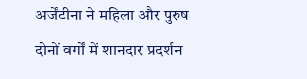अर्जेंटीना ने महिला और पुरुष दोनों वर्गों में शानदार प्रदर्शन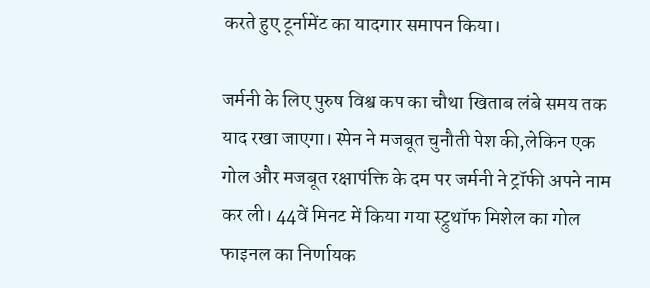करते हुए टूर्नामेंट का यादगार समापन किया।

जर्मनी के लिए पुरुष विश्व कप का चौथा खिताब लंबे समय तक याद रखा जाएगा। स्पेन ने मजबूत चुनौती पेश की,लेकिन एक गोल और मजबूत रक्षापंक्ति के दम पर जर्मनी ने ट्रॉफी अपने नाम कर ली। 44वें मिनट में किया गया स्ट्रुथॉफ मिशेल का गोल फाइनल का निर्णायक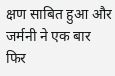क्षण साबित हुआ और जर्मनी ने एक बार फिर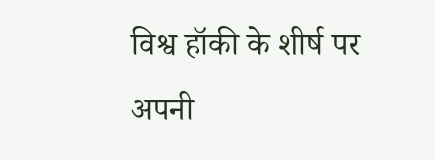विश्व हॉकी के शीर्ष पर अपनी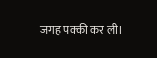जगह पक्की कर ली।